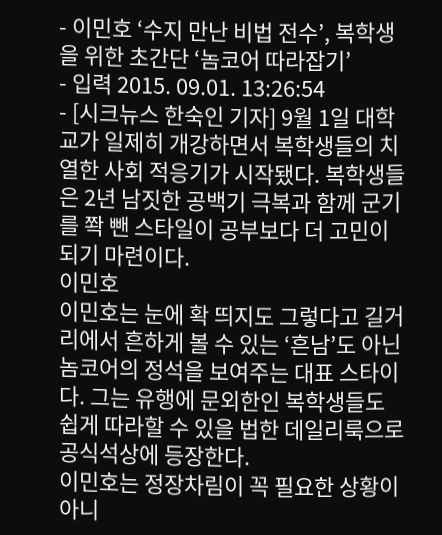- 이민호 ‘수지 만난 비법 전수’, 복학생을 위한 초간단 ‘놈코어 따라잡기’
- 입력 2015. 09.01. 13:26:54
- [시크뉴스 한숙인 기자] 9월 1일 대학교가 일제히 개강하면서 복학생들의 치열한 사회 적응기가 시작됐다. 복학생들은 2년 남짓한 공백기 극복과 함께 군기를 쫙 뺀 스타일이 공부보다 더 고민이 되기 마련이다.
이민호
이민호는 눈에 확 띄지도 그렇다고 길거리에서 흔하게 볼 수 있는 ‘흔남’도 아닌 놈코어의 정석을 보여주는 대표 스타이다. 그는 유행에 문외한인 복학생들도 쉽게 따라할 수 있을 법한 데일리룩으로 공식석상에 등장한다.
이민호는 정장차림이 꼭 필요한 상황이 아니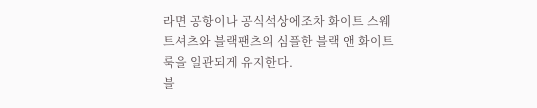라면 공항이나 공식석상에조차 화이트 스웨트셔츠와 블랙팬츠의 심플한 블랙 앤 화이트룩을 일관되게 유지한다.
블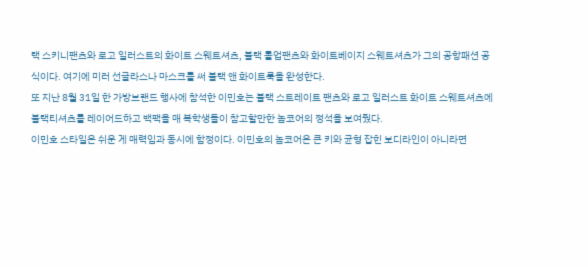랙 스키니팬츠와 로고 일러스트의 화이트 스웨트셔츠, 블랙 롤업팬츠와 화이트베이지 스웨트셔츠가 그의 공항패션 공식이다. 여기에 미러 선글라스나 마스크를 써 블랙 앤 화이트룩을 완성한다.
또 지난 8월 31일 한 가방브랜드 행사에 참석한 이민호는 블랙 스트레이트 팬츠와 로고 일러스트 화이트 스웨트셔츠에 블랙티셔츠를 레이어드하고 백팩을 매 복학생들이 참고할만한 놈코어의 정석을 보여줬다.
이민호 스타일은 쉬운 게 매력임과 동시에 함정이다. 이민호의 놈코어은 큰 키와 균형 잡힌 보디라인이 아니라면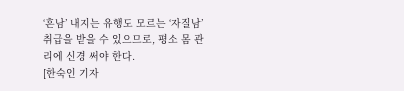‘흔남’ 내지는 유행도 모르는 ‘자질남’ 취급을 받을 수 있으므로, 평소 몸 관리에 신경 써야 한다.
[한숙인 기자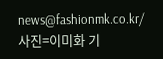news@fashionmk.co.kr/ 사진=이미화 기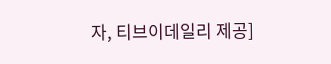자, 티브이데일리 제공]